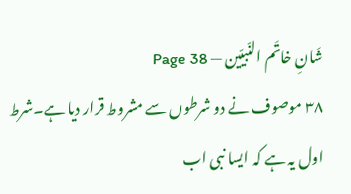شَانِ خاتَم النّبیّین — Page 38
۳۸ موصوف نے دو شرطوں سے مشروط قرار دیا ہے۔شرط اول یہ ہے کہ ایسا نبی اب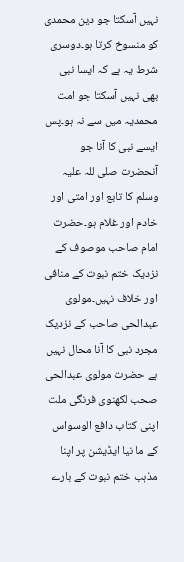نہیں آسکتا جو دین محمدی کو منسوخ کرتا ہو۔دوسری شرط یہ ہے کہ ایسا نبی بھی نہیں آسکتا جو امت محمدیہ میں سے نہ ہو۔پس ایسے نبی کا آنا جو آنحضرت صلی للہ علیہ وسلم کا تابع اور امتی اور خادم اور غلام ہو۔حضرت امام صاحب موصوف کے نزدیک ختم نبوت کے منافی اور خلاف نہیں۔مولوی عبدالحی صاحب کے نزدیک مجرد نبی کا آنا محال نہیں ہے حضرت مولوی عبدالحی صحب لکھنوی فرنگی ملت اپنی کتاب دافع الوسواس کے ما نیا ایڈیشن پر اپنا مذہب ختم نبوت کے بارے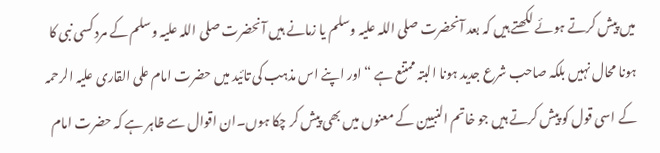میں پیش کرتے ہوئے لکھتے ہیں کہ بعد آنحضرت صلی اللہ علیہ وسلم یا زمانے ہیں آنحضرت صلی اللہ علیہ وسلم کے مرد کسی نبی کا ہونا محال نہیں بلکہ صاحب شرع جدید ہونا البتہ ممتنع ہے “ اور اپنے اس مذہب کی تائید میں حضرت امام علی القاری علیہ الرحمہ کے اسی قول کو پیش کرتے ہیں جو خاتم النبیین کے معنوں میں بھی پیش کر چکا ہوں۔ان اقوال سے ظاہر ہے کہ حضرت امام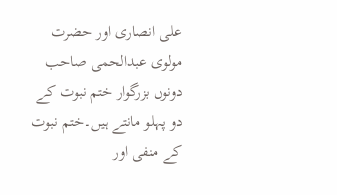علی انصاری اور حضرت مولوی عبدالحمی صاحب دونوں بزرگوار ختم نبوت کے دو پہلو مانتے ہیں۔ختم نبوت کے منفی اور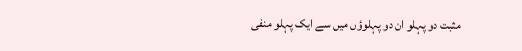مثبت دو پہلو ان دو پہلوؤں میں سے ایک پہلو منفی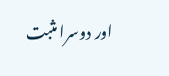اور دوسرا مثبت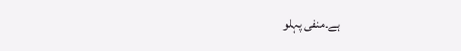ہے۔منفی پہلو